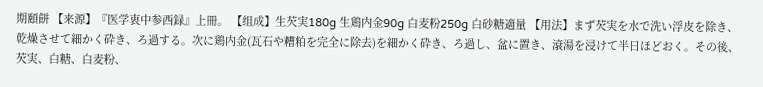期頤餅 【来源】『医学衷中参西録』上冊。 【组成】生芡実180g 生鶏内金90g 白麦粉250g 白砂糖適量 【用法】まず芡実を水で洗い浮皮を除き、乾燥させて細かく砕き、ろ過する。次に鶏内金(瓦石や糟粕を完全に除去)を細かく砕き、ろ過し、盆に置き、滾湯を浸けて半日ほどおく。その後、芡実、白糖、白麦粉、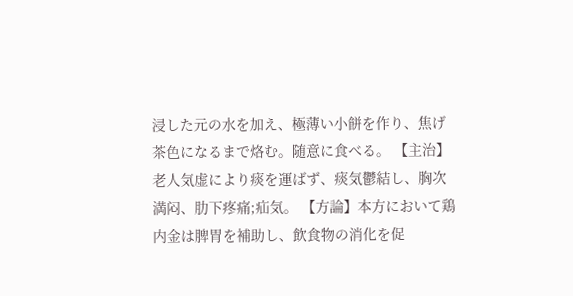浸した元の水を加え、極薄い小餅を作り、焦げ茶色になるまで烙む。随意に食べる。 【主治】老人気虚により痰を運ばず、痰気鬱結し、胸次満闷、肋下疼痛;疝気。 【方論】本方において鶏内金は脾胃を補助し、飲食物の消化を促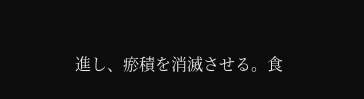進し、瘀積を消滅させる。食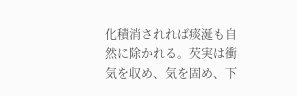化積消されれば痰涎も自然に除かれる。芡実は衝気を収め、気を固め、下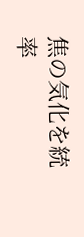焦の気化を統率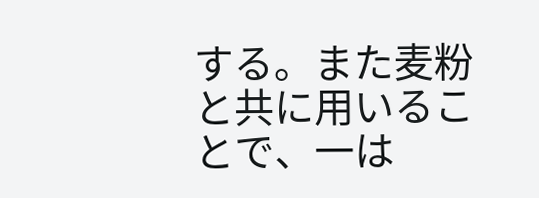する。また麦粉と共に用いることで、一は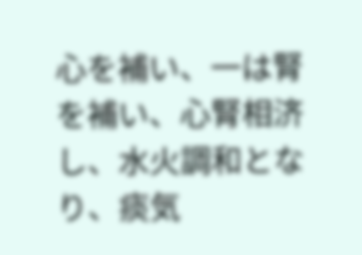心を補い、一は腎を補い、心腎相济し、水火調和となり、痰気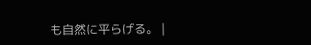も自然に平らげる。 |